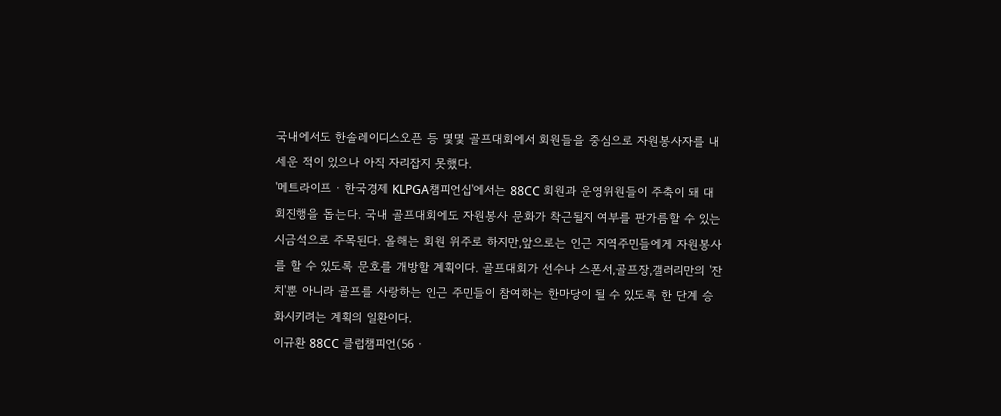국내에서도 한솔레이디스오픈 등 몇몇 골프대회에서 회원들을 중심으로 자원봉사자를 내세운 적이 있으나 아직 자리잡지 못했다.
'메트라이프 · 한국경제 KLPGA챔피언십'에서는 88CC 회원과 운영위원들이 주축이 돼 대회진행을 돕는다. 국내 골프대회에도 자원봉사 문화가 착근될지 여부를 판가름할 수 있는 시금석으로 주목된다. 올해는 회원 위주로 하지만,앞으로는 인근 지역주민들에게 자원봉사를 할 수 있도록 문호를 개방할 계획이다. 골프대회가 선수나 스폰서,골프장,갤러리만의 '잔치'뿐 아니라 골프를 사랑하는 인근 주민들이 참여하는 한마당이 될 수 있도록 한 단계 승화시키려는 계획의 일환이다.
이규환 88CC 클럽챔피언(56 ·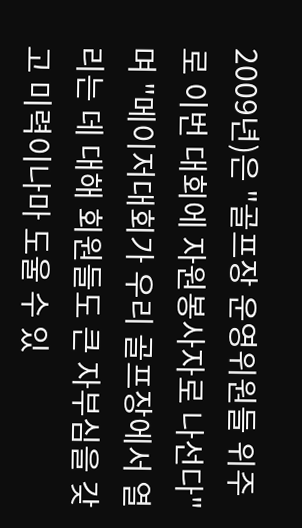2009년)은 "골프장 운영위원들 위주로 이번 대회에 자원봉사자로 나선다"며 "메이저대회가 우리 골프장에서 열리는 데 대해 회원들도 큰 자부심을 갖고 미력이나마 도울 수 있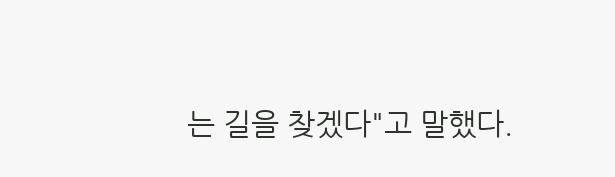는 길을 찾겠다"고 말했다.